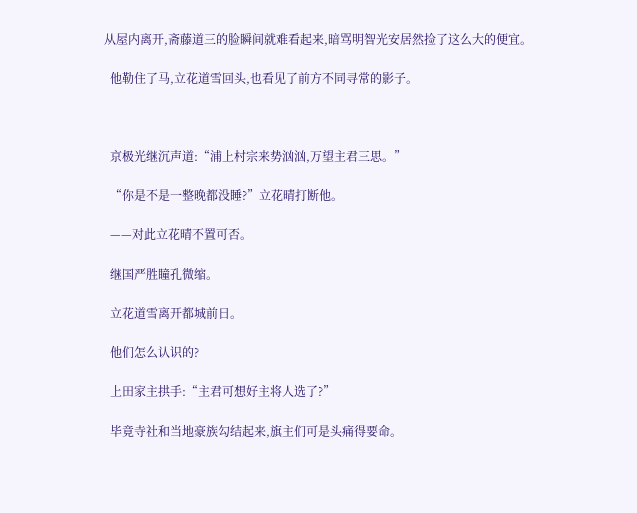从屋内离开,斋藤道三的脸瞬间就难看起来,暗骂明智光安居然捡了这么大的便宜。

  他勒住了马,立花道雪回头,也看见了前方不同寻常的影子。



  京极光继沉声道:“浦上村宗来势汹汹,万望主君三思。”

  “你是不是一整晚都没睡?”立花晴打断他。

  ——对此立花晴不置可否。

  继国严胜瞳孔微缩。

  立花道雪离开都城前日。

  他们怎么认识的?

  上田家主拱手:“主君可想好主将人选了?”

  毕竟寺社和当地豪族勾结起来,旗主们可是头痛得要命。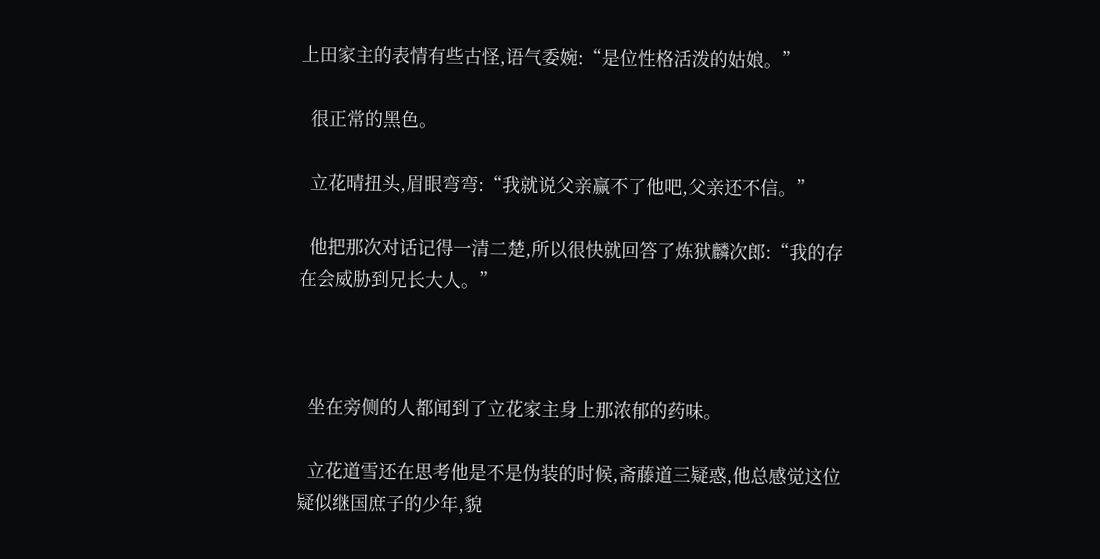上田家主的表情有些古怪,语气委婉:“是位性格活泼的姑娘。”

  很正常的黑色。

  立花晴扭头,眉眼弯弯:“我就说父亲赢不了他吧,父亲还不信。”

  他把那次对话记得一清二楚,所以很快就回答了炼狱麟次郎:“我的存在会威胁到兄长大人。”



  坐在旁侧的人都闻到了立花家主身上那浓郁的药味。

  立花道雪还在思考他是不是伪装的时候,斋藤道三疑惑,他总感觉这位疑似继国庶子的少年,貌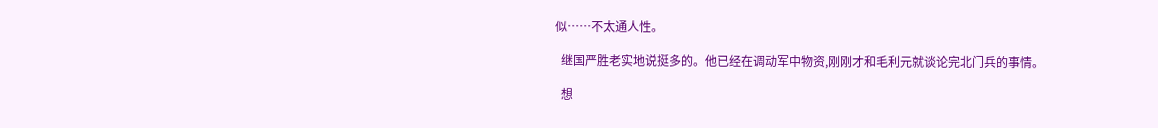似……不太通人性。

  继国严胜老实地说挺多的。他已经在调动军中物资,刚刚才和毛利元就谈论完北门兵的事情。

  想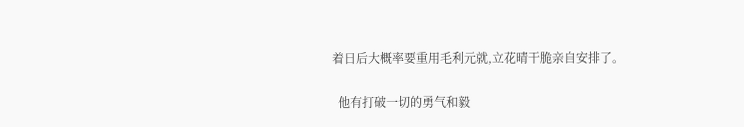着日后大概率要重用毛利元就,立花晴干脆亲自安排了。

  他有打破一切的勇气和毅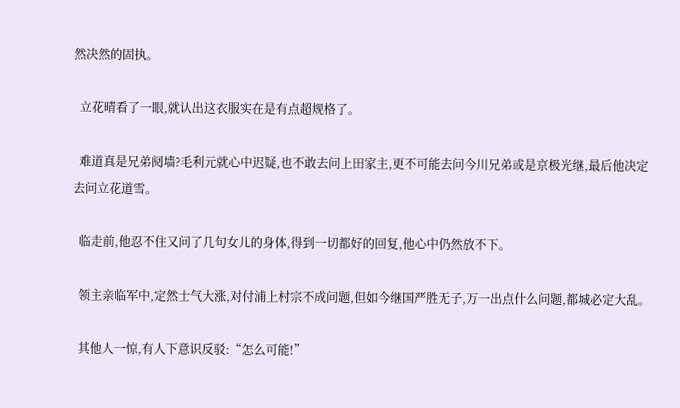然决然的固执。

  立花晴看了一眼,就认出这衣服实在是有点超规格了。

  难道真是兄弟阋墙?毛利元就心中迟疑,也不敢去问上田家主,更不可能去问今川兄弟或是京极光继,最后他决定去问立花道雪。

  临走前,他忍不住又问了几句女儿的身体,得到一切都好的回复,他心中仍然放不下。

  领主亲临军中,定然士气大涨,对付浦上村宗不成问题,但如今继国严胜无子,万一出点什么问题,都城必定大乱。

  其他人一惊,有人下意识反驳:“怎么可能!”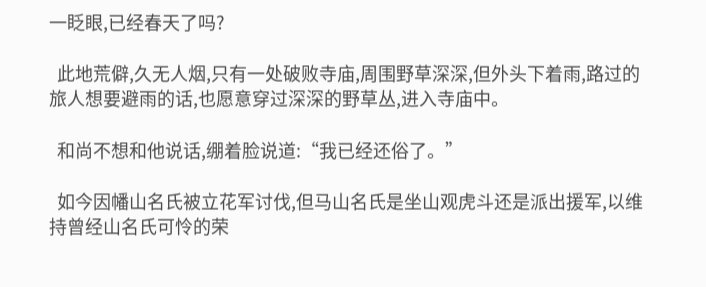一眨眼,已经春天了吗?

  此地荒僻,久无人烟,只有一处破败寺庙,周围野草深深,但外头下着雨,路过的旅人想要避雨的话,也愿意穿过深深的野草丛,进入寺庙中。

  和尚不想和他说话,绷着脸说道:“我已经还俗了。”

  如今因幡山名氏被立花军讨伐,但马山名氏是坐山观虎斗还是派出援军,以维持曾经山名氏可怜的荣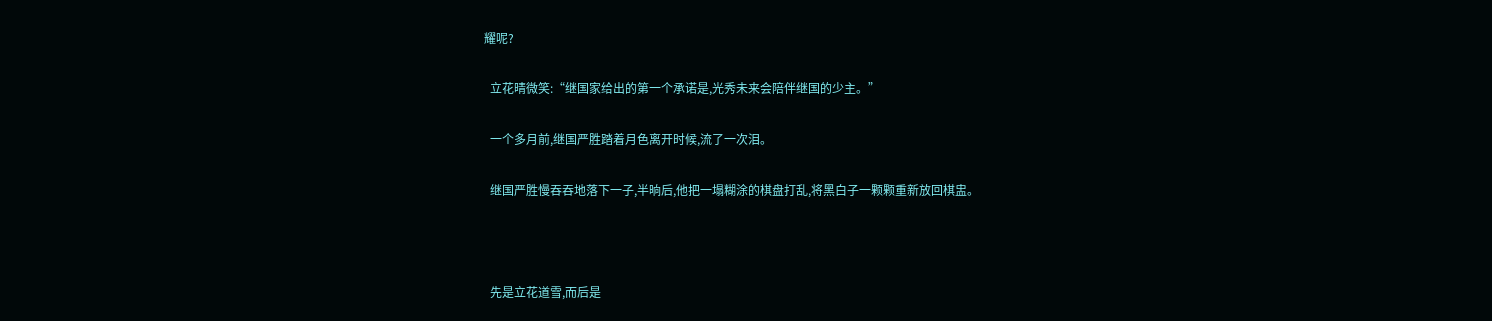耀呢?

  立花晴微笑:“继国家给出的第一个承诺是,光秀未来会陪伴继国的少主。”

  一个多月前,继国严胜踏着月色离开时候,流了一次泪。

  继国严胜慢吞吞地落下一子,半晌后,他把一塌糊涂的棋盘打乱,将黑白子一颗颗重新放回棋盅。



  先是立花道雪,而后是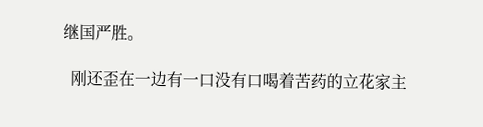继国严胜。

  刚还歪在一边有一口没有口喝着苦药的立花家主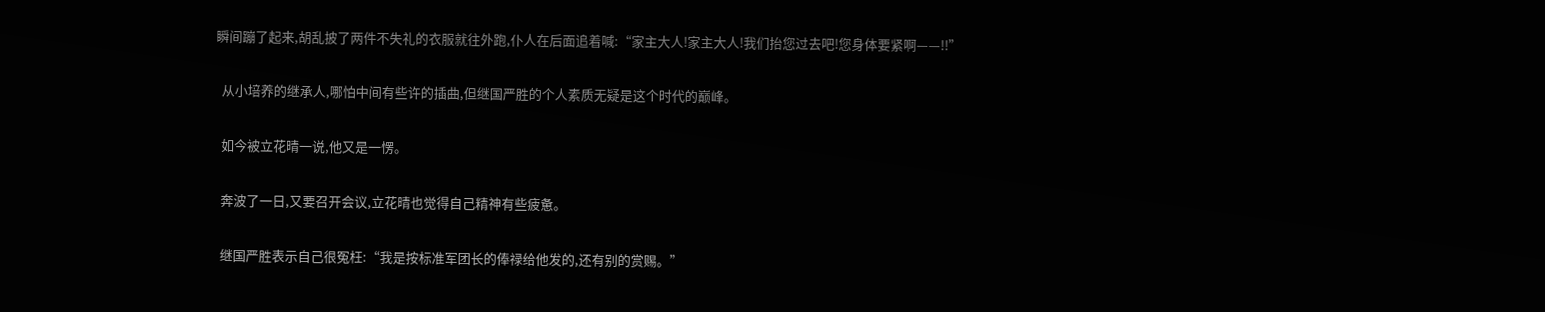瞬间蹦了起来,胡乱披了两件不失礼的衣服就往外跑,仆人在后面追着喊:“家主大人!家主大人!我们抬您过去吧!您身体要紧啊——!!”

  从小培养的继承人,哪怕中间有些许的插曲,但继国严胜的个人素质无疑是这个时代的巅峰。

  如今被立花晴一说,他又是一愣。

  奔波了一日,又要召开会议,立花晴也觉得自己精神有些疲惫。

  继国严胜表示自己很冤枉:“我是按标准军团长的俸禄给他发的,还有别的赏赐。”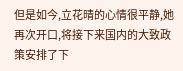但是如今,立花晴的心情很平静,她再次开口,将接下来国内的大致政策安排了下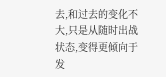去,和过去的变化不大,只是从随时出战状态,变得更倾向于发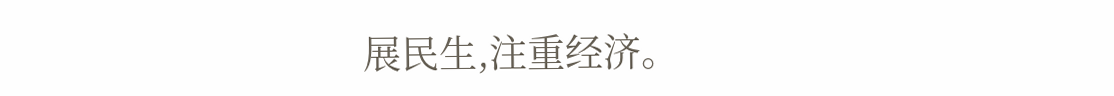展民生,注重经济。